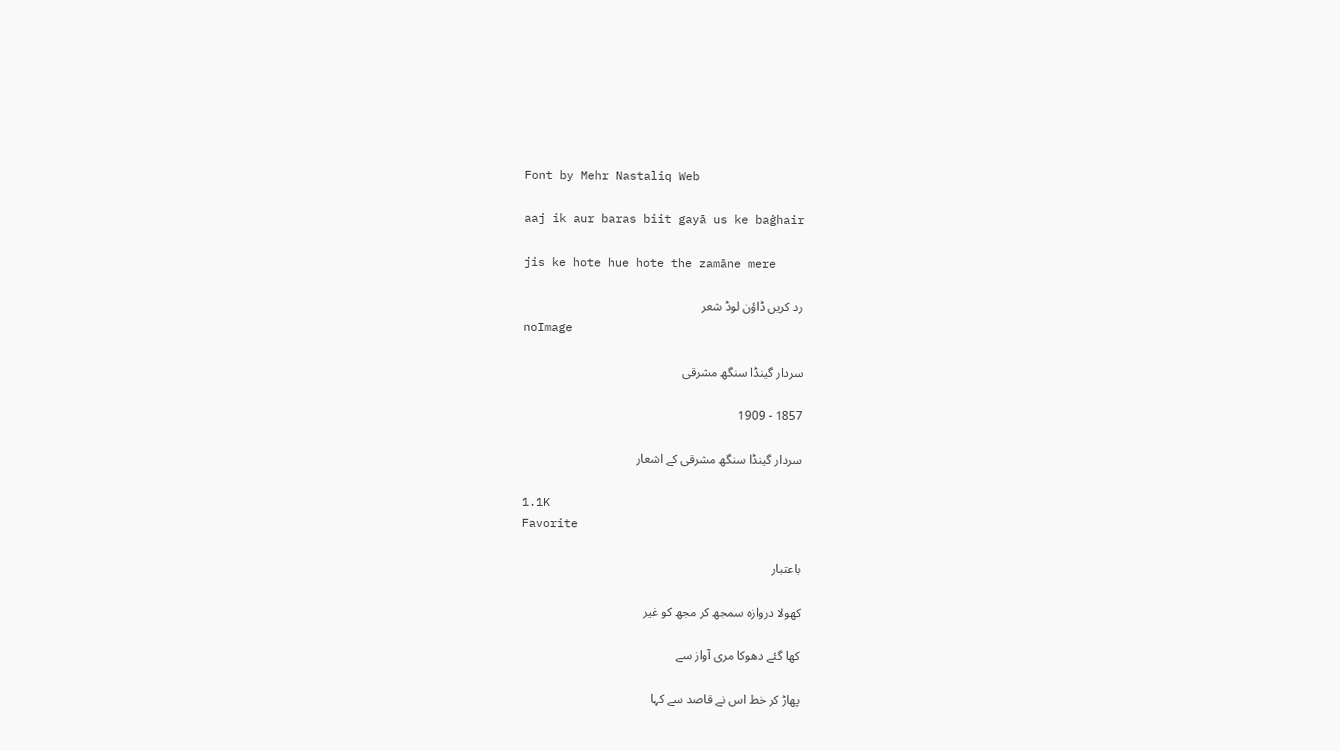Font by Mehr Nastaliq Web

aaj ik aur baras biit gayā us ke baġhair

jis ke hote hue hote the zamāne mere

رد کریں ڈاؤن لوڈ شعر
noImage

سردار گینڈا سنگھ مشرقی

1857 - 1909

سردار گینڈا سنگھ مشرقی کے اشعار

1.1K
Favorite

باعتبار

کھولا دروازہ سمجھ کر مجھ کو غیر

کھا گئے دھوکا مری آواز سے

پھاڑ کر خط اس نے قاصد سے کہا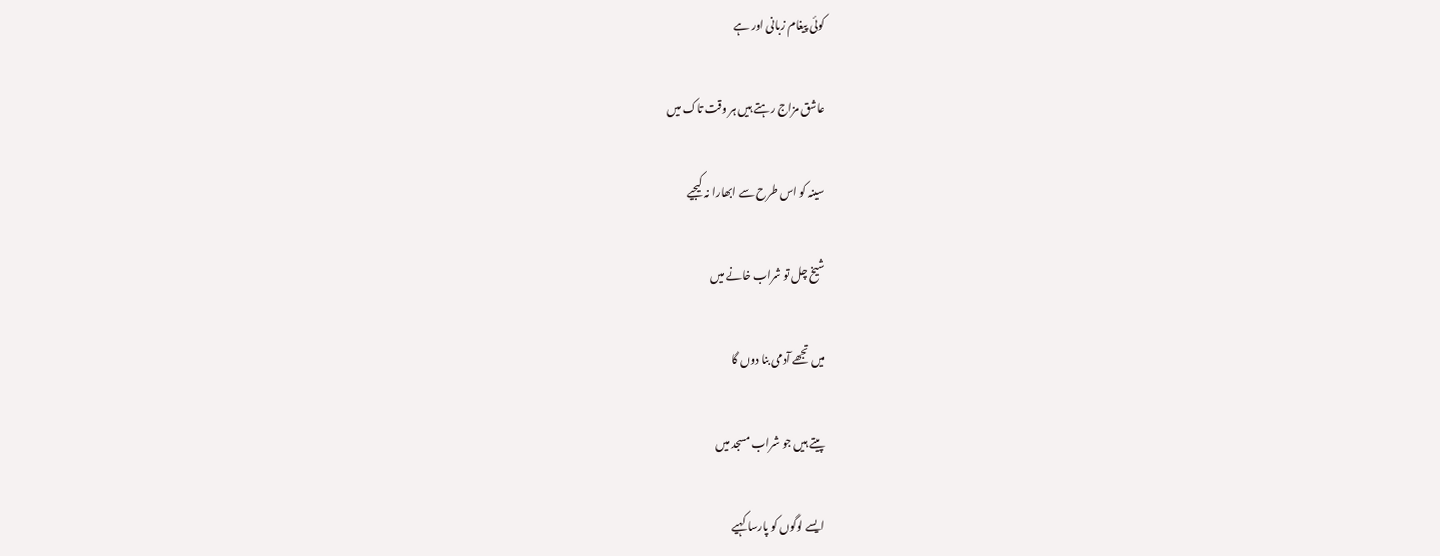کوئی پیغام زبانی اور ہے

عاشق مزاج رہتے ہیں ہر وقت تاک میں

سینہ کو اس طرح سے ابھارا نہ کیجیے

شیخ چل تو شراب خانے میں

میں تجھے آدمی بنا دوں گا

پیتے ہیں جو شراب مسجد میں

ایسے لوگوں کو پارسا کہیے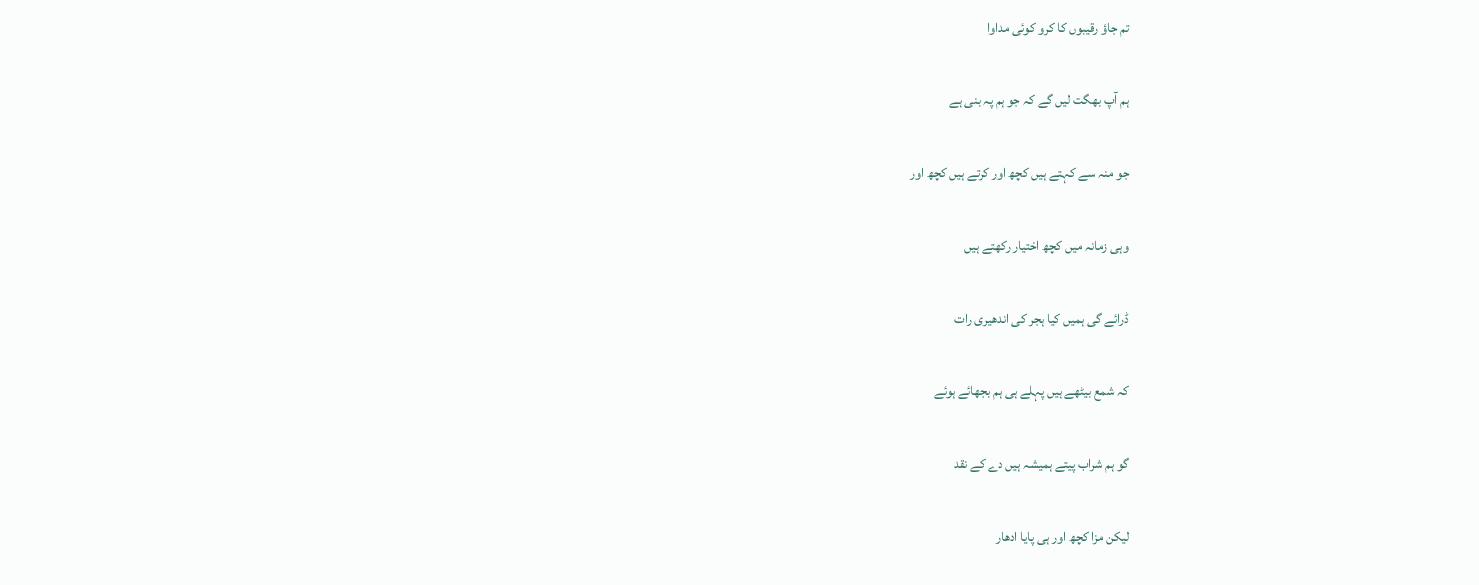تم جاؤ رقیبوں کا کرو کوئی مداوا

ہم آپ بھگت لیں گے کہ جو ہم پہ بنی ہے

جو منہ سے کہتے ہیں کچھ اور کرتے ہیں کچھ اور

وہی زمانہ میں کچھ اختیار رکھتے ہیں

ڈرائے گی ہمیں کیا ہجر کی اندھیری رات

کہ شمع بیٹھے ہیں پہلے ہی ہم بجھائے ہوئے

گو ہم شراب پیتے ہمیشہ ہیں دے کے نقد

لیکن مزا کچھ اور ہی پایا ادھار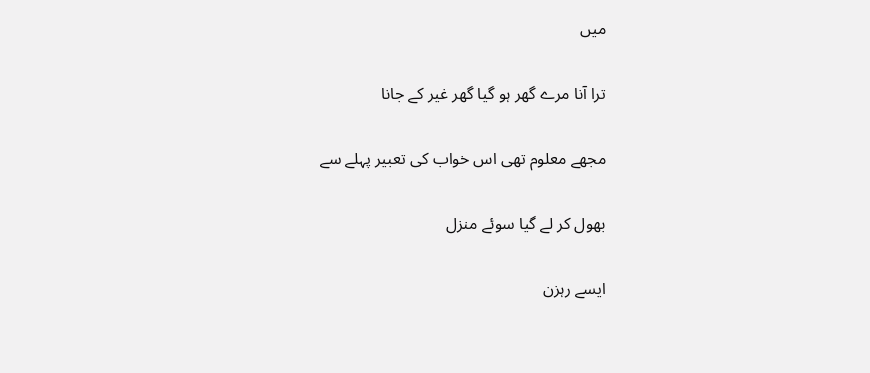میں

ترا آنا مرے گھر ہو گیا گھر غیر کے جانا

مجھے معلوم تھی اس خواب کی تعبیر پہلے سے

بھول کر لے گیا سوئے منزل

ایسے رہزن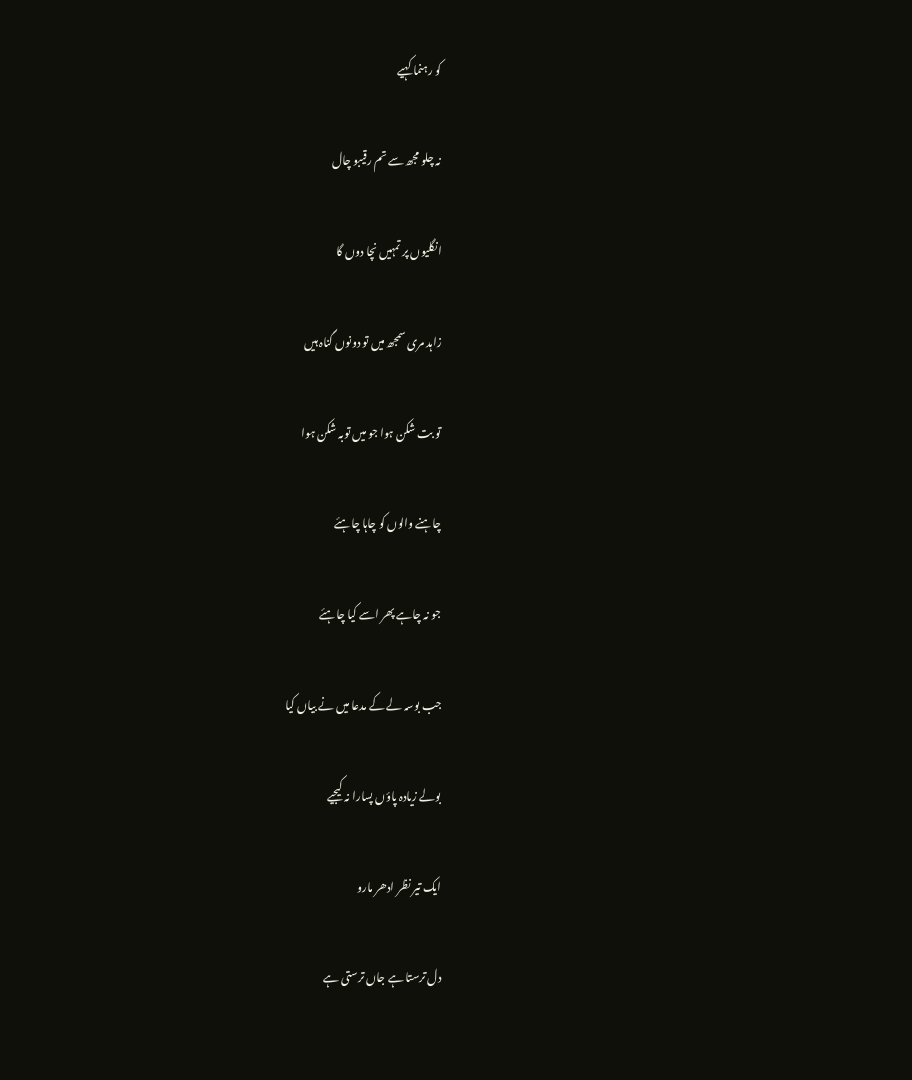کو رہنما کہیے

نہ چلو مجھ سے تم رقیبو چال

انگلیوں پر تمہیں نچا دوں گا

زاہد مری سمجھ میں تو دونوں گناہ ہیں

تو بت شکن ہوا جو میں توبہ شکن ہوا

چاہنے والوں کو چاہا چاہئے

جو نہ چاہے پھر اسے کیا چاہئے

جب بوسہ لے کے مدعا میں نے بیاں کیا

بولے زیادہ پاؤں پسارا نہ کیجیے

ایک تیر نظر ادھر مارو

دل ترستا ہے جاں ترستی ہے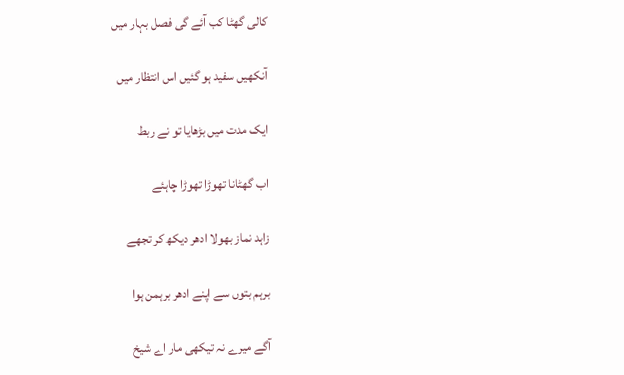کالی گھٹا کب آئے گی فصل بہار میں

آنکھیں سفید ہو گئیں اس انتظار میں

ایک مدت میں بڑھایا تو نے ربط

اب گھٹانا تھوڑا تھوڑا چاہئے

زاہد نماز بھولا ادھر دیکھ کر تجھے

برہم بتوں سے اپنے ادھر برہمن ہوا

آگے میرے نہ تیکھی مار اے شیخ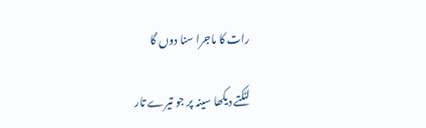رات کا ماجرا سنا دوں گا

لٹکتے دیکھا سینہ پر جو تیرے تار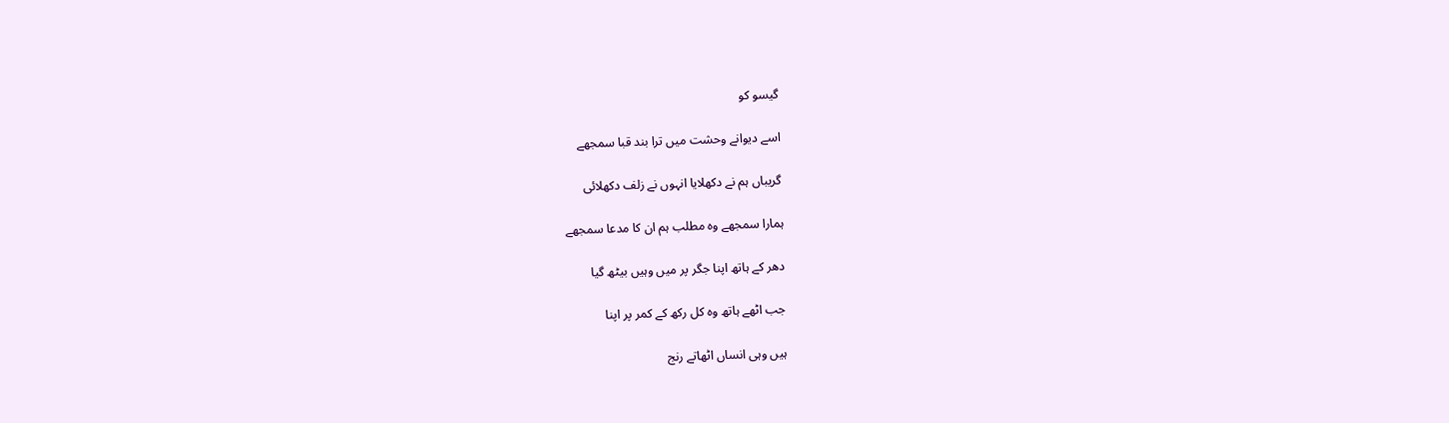گیسو کو

اسے دیوانے وحشت میں ترا بند قبا سمجھے

گریباں ہم نے دکھلایا انہوں نے زلف دکھلائی

ہمارا سمجھے وہ مطلب ہم ان کا مدعا سمجھے

دھر کے ہاتھ اپنا جگر پر میں وہیں بیٹھ گیا

جب اٹھے ہاتھ وہ کل رکھ کے کمر پر اپنا

ہیں وہی انساں اٹھاتے رنج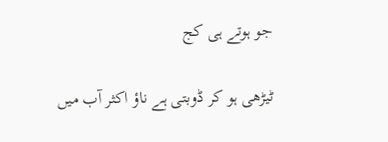جو ہوتے ہی کج

ٹیڑھی ہو کر ڈوبتی ہے ناؤ اکثر آب میں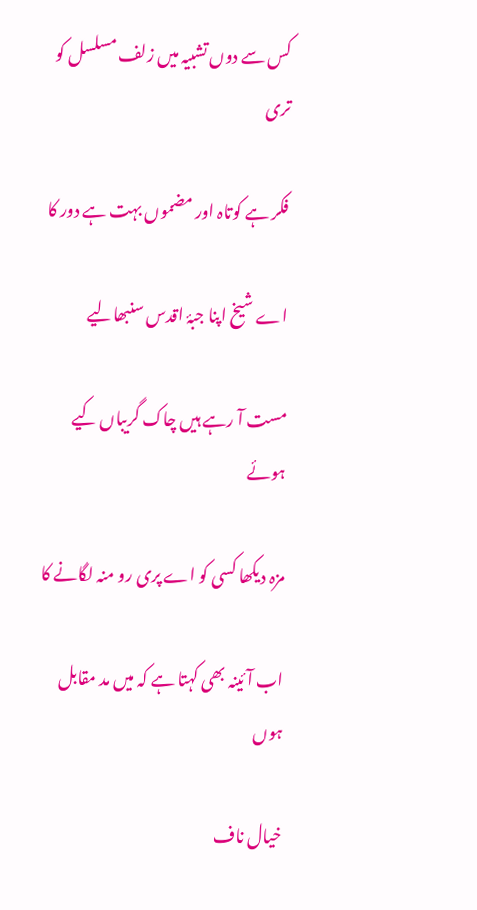کس سے دوں تشبیہ میں زلف مسلسل کو تری

فکر ہے کوتاہ اور مضموں بہت ہے دور کا

اے شیخ اپنا جبۂ اقدس سنبھالیے

مست آ رہے ہیں چاک گریباں کیے ہوئے

مزہ دیکھا کسی کو اے پری رو منہ لگانے کا

اب آئینہ بھی کہتا ہے کہ میں مد مقابل ہوں

خیال ناف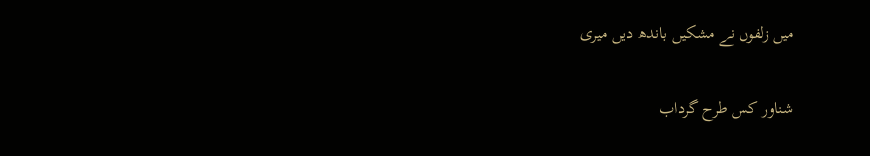میں زلفوں نے مشکیں باندھ دیں میری

شناور کس طرح گرداب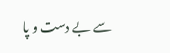سے بے دست و پا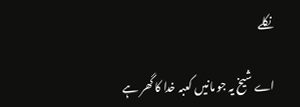نکلے

اے شیخ یہ جو مانیں کعبہ خدا کا گھر ہے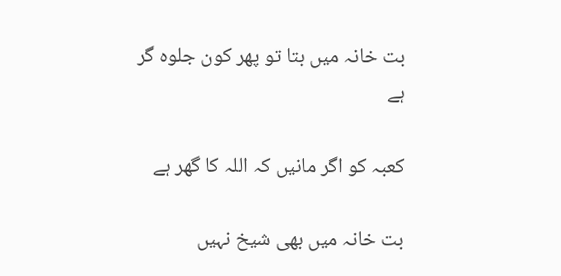بت خانہ میں بتا تو پھر کون جلوہ گر ہے

کعبہ کو اگر مانیں کہ اللہ کا گھر ہے

بت خانہ میں بھی شیخ نہیں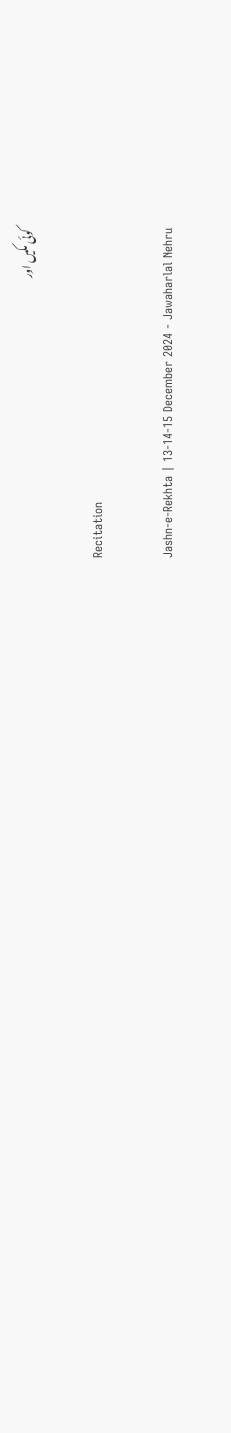کوئی مکیں اور

Recitation

Jashn-e-Rekhta | 13-14-15 December 2024 - Jawaharlal Nehru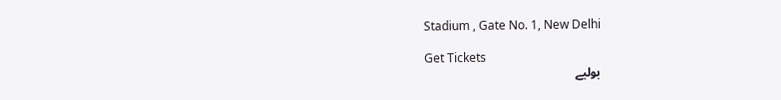Stadium , Gate No. 1, New Delhi

Get Tickets
بولیے